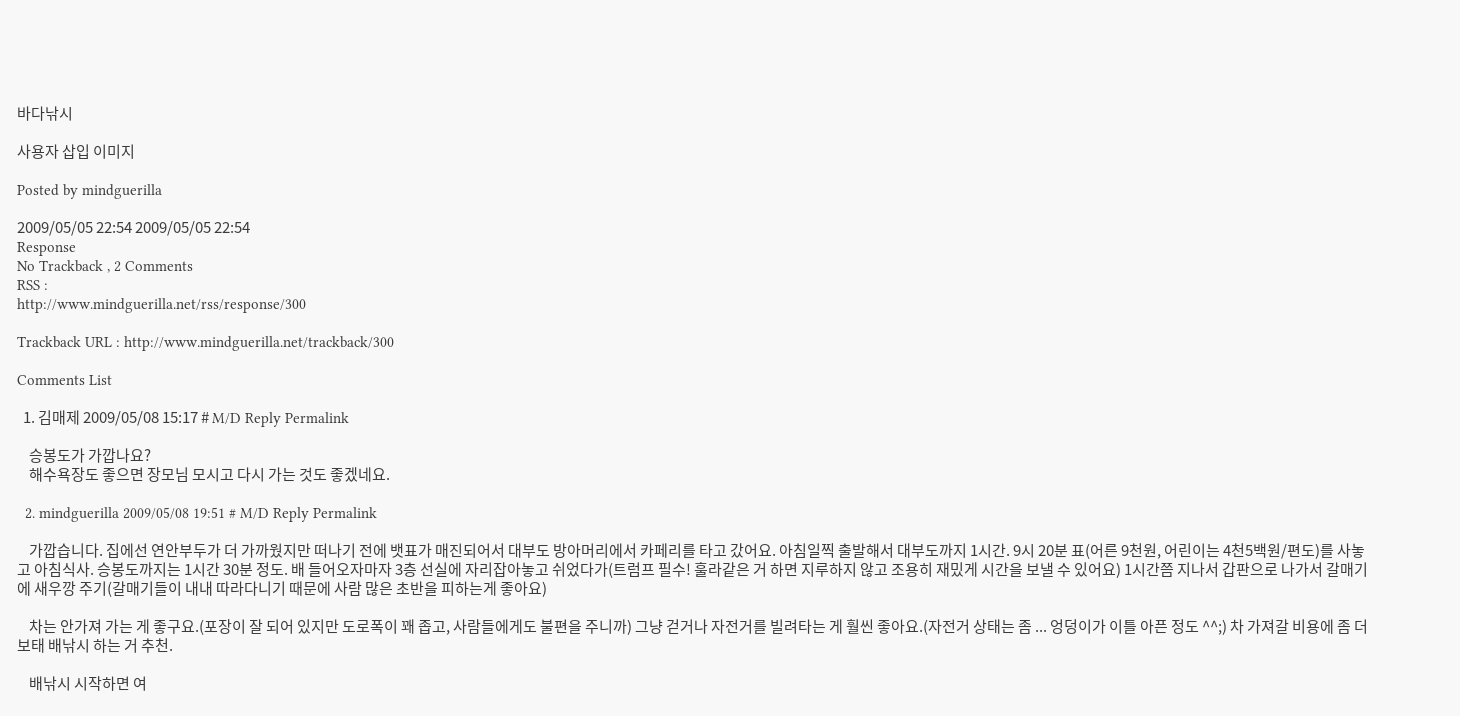바다낚시

사용자 삽입 이미지

Posted by mindguerilla

2009/05/05 22:54 2009/05/05 22:54
Response
No Trackback , 2 Comments
RSS :
http://www.mindguerilla.net/rss/response/300

Trackback URL : http://www.mindguerilla.net/trackback/300

Comments List

  1. 김매제 2009/05/08 15:17 # M/D Reply Permalink

    승봉도가 가깝나요?
    해수욕장도 좋으면 장모님 모시고 다시 가는 것도 좋겠네요.

  2. mindguerilla 2009/05/08 19:51 # M/D Reply Permalink

    가깝습니다. 집에선 연안부두가 더 가까웠지만 떠나기 전에 뱃표가 매진되어서 대부도 방아머리에서 카페리를 타고 갔어요. 아침일찍 출발해서 대부도까지 1시간. 9시 20분 표(어른 9천원, 어린이는 4천5백원/편도)를 사놓고 아침식사. 승봉도까지는 1시간 30분 정도. 배 들어오자마자 3층 선실에 자리잡아놓고 쉬었다가(트럼프 필수! 훌라같은 거 하면 지루하지 않고 조용히 재밌게 시간을 보낼 수 있어요) 1시간쯤 지나서 갑판으로 나가서 갈매기에 새우깡 주기(갈매기들이 내내 따라다니기 때문에 사람 많은 초반을 피하는게 좋아요)

    차는 안가져 가는 게 좋구요.(포장이 잘 되어 있지만 도로폭이 꽤 좁고, 사람들에게도 불편을 주니까) 그냥 걷거나 자전거를 빌려타는 게 훨씬 좋아요.(자전거 상태는 좀 ... 엉덩이가 이틀 아픈 정도 ^^;) 차 가져갈 비용에 좀 더 보태 배낚시 하는 거 추천.

    배낚시 시작하면 여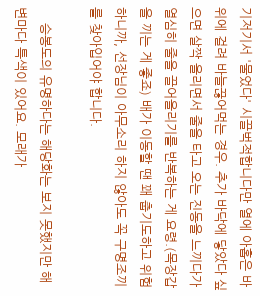기저기서 '물었다' 시끌벅적합니다만 열에 아홉은 바위에 걸려 바늘끊어먹는 경우. 추가 바닥에 닿았다 싶으면 살짝 올리면서 줄을 타고 오는 진동을 느끼다가 열심히 줄을 끌어올리기를 반복하는 게 요령.(목장갑을 끼는 게 좋죠) 배가 이동할 땐 꽤 춥기도하고 위험하니까, 선장님이 아무소리 하지 않아도 꼭 구명조끼를 찾아입어야 합니다.

    승봉도의 유명하다는 해당화는 보지 못했지만 해변마다 특색이 있어요. 모래가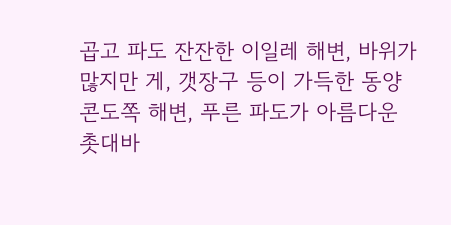곱고 파도 잔잔한 이일레 해변, 바위가 많지만 게, 갯장구 등이 가득한 동양콘도쪽 해변, 푸른 파도가 아름다운 촛대바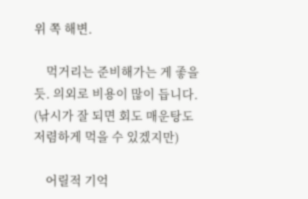위 쪽 해변.

    먹거리는 준비해가는 게 좋을 듯. 의외로 비용이 많이 듭니다. (낚시가 잘 되면 회도 매운탕도 저렴하게 먹을 수 있겠지만)

    어릴적 기억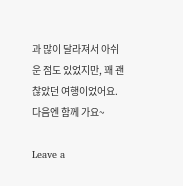과 많이 달라져서 아쉬운 점도 있었지만, 꽤 괜찮았던 여행이었어요. 다음엔 함께 가요~

Leave a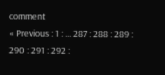comment
« Previous : 1 : ... 287 : 288 : 289 : 290 : 291 : 292 :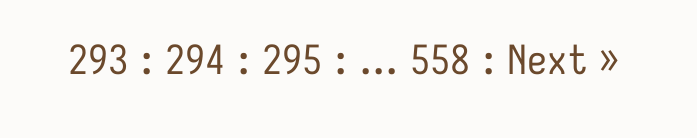293 : 294 : 295 : ... 558 : Next »